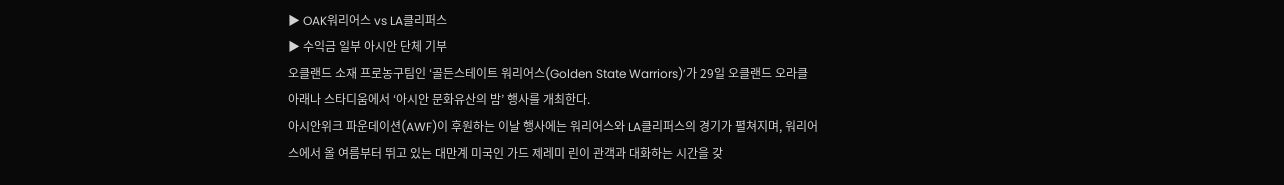▶ OAK워리어스 vs LA클리퍼스
▶ 수익금 일부 아시안 단체 기부
오클랜드 소재 프로농구팀인 ‘골든스테이트 워리어스(Golden State Warriors)’가 29일 오클랜드 오라클 아래나 스타디움에서 ‘아시안 문화유산의 밤’ 행사를 개최한다.
아시안위크 파운데이션(AWF)이 후원하는 이날 행사에는 워리어스와 LA클리퍼스의 경기가 펼쳐지며, 워리어스에서 올 여름부터 뛰고 있는 대만계 미국인 가드 제레미 린이 관객과 대화하는 시간을 갖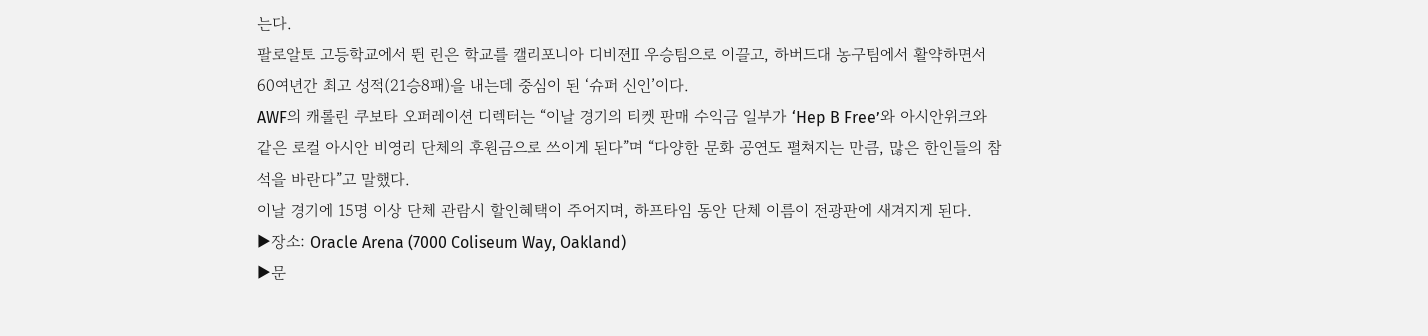는다.
팔로알토 고등학교에서 뛴 린은 학교를 캘리포니아 디비젼Ⅱ 우승팀으로 이끌고, 하버드대 농구팀에서 활약하면서 60여년간 최고 성적(21승8패)을 내는데 중심이 된 ‘슈퍼 신인’이다.
AWF의 캐롤린 쿠보타 오퍼레이션 디렉터는 “이날 경기의 티켓 판매 수익금 일부가 ‘Hep B Free’와 아시안위크와 같은 로컬 아시안 비영리 단체의 후원금으로 쓰이게 된다”며 “다양한 문화 공연도 펼쳐지는 만큼, 많은 한인들의 참석을 바란다”고 말했다.
이날 경기에 15명 이상 단체 관람시 할인혜택이 주어지며, 하프타임 동안 단체 이름이 전광판에 새겨지게 된다.
▶장소: Oracle Arena (7000 Coliseum Way, Oakland)
▶문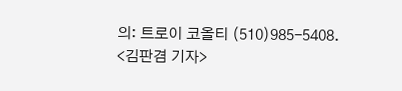의: 트로이 코올티 (510)985-5408.
<김판겸 기자>